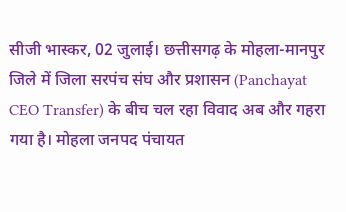सीजी भास्कर, 02 जुलाई। छत्तीसगढ़ के मोहला-मानपुर जिले में जिला सरपंच संघ और प्रशासन (Panchayat CEO Transfer) के बीच चल रहा विवाद अब और गहरा गया है। मोहला जनपद पंचायत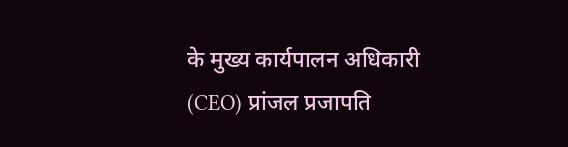के मुख्य कार्यपालन अधिकारी (CEO) प्रांजल प्रजापति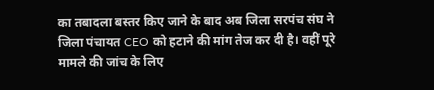का तबादला बस्तर किए जाने के बाद अब जिला सरपंच संघ ने जिला पंचायत CEO को हटाने की मांग तेज कर दी है। वहीं पूरे मामले की जांच के लिए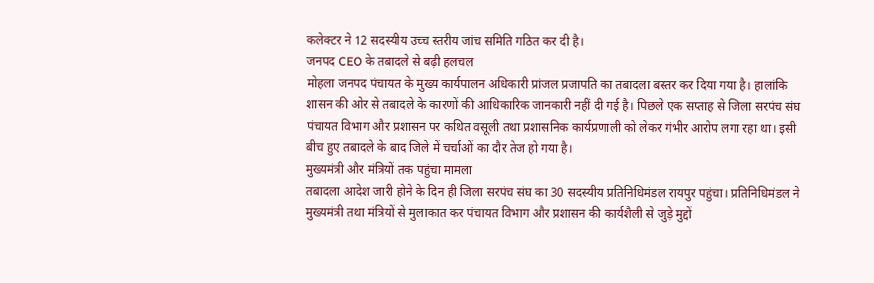कलेक्टर ने 12 सदस्यीय उच्च स्तरीय जांच समिति गठित कर दी है।
जनपद CEO के तबादले से बढ़ी हलचल
मोहला जनपद पंचायत के मुख्य कार्यपालन अधिकारी प्रांजल प्रजापति का तबादला बस्तर कर दिया गया है। हालांकि शासन की ओर से तबादले के कारणों की आधिकारिक जानकारी नहीं दी गई है। पिछले एक सप्ताह से जिला सरपंच संघ पंचायत विभाग और प्रशासन पर कथित वसूली तथा प्रशासनिक कार्यप्रणाली को लेकर गंभीर आरोप लगा रहा था। इसी बीच हुए तबादले के बाद जिले में चर्चाओं का दौर तेज हो गया है।
मुख्यमंत्री और मंत्रियों तक पहुंचा मामला
तबादला आदेश जारी होने के दिन ही जिला सरपंच संघ का 30 सदस्यीय प्रतिनिधिमंडल रायपुर पहुंचा। प्रतिनिधिमंडल ने मुख्यमंत्री तथा मंत्रियों से मुलाकात कर पंचायत विभाग और प्रशासन की कार्यशैली से जुड़े मुद्दों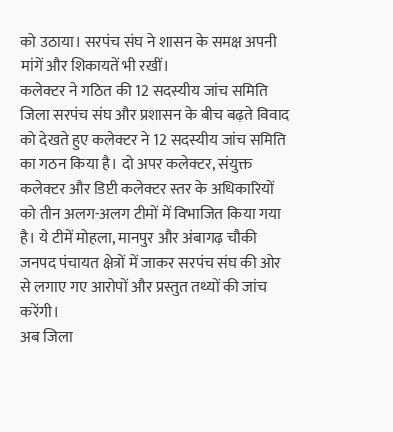को उठाया। सरपंच संघ ने शासन के समक्ष अपनी मांगें और शिकायतें भी रखीं।
कलेक्टर ने गठित की 12 सदस्यीय जांच समिति
जिला सरपंच संघ और प्रशासन के बीच बढ़ते विवाद को देखते हुए कलेक्टर ने 12 सदस्यीय जांच समिति का गठन किया है। दो अपर कलेक्टर, संयुक्त कलेक्टर और डिप्टी कलेक्टर स्तर के अधिकारियों को तीन अलग-अलग टीमों में विभाजित किया गया है। ये टीमें मोहला, मानपुर और अंबागढ़ चौकी जनपद पंचायत क्षेत्रों में जाकर सरपंच संघ की ओर से लगाए गए आरोपों और प्रस्तुत तथ्यों की जांच करेंगी।
अब जिला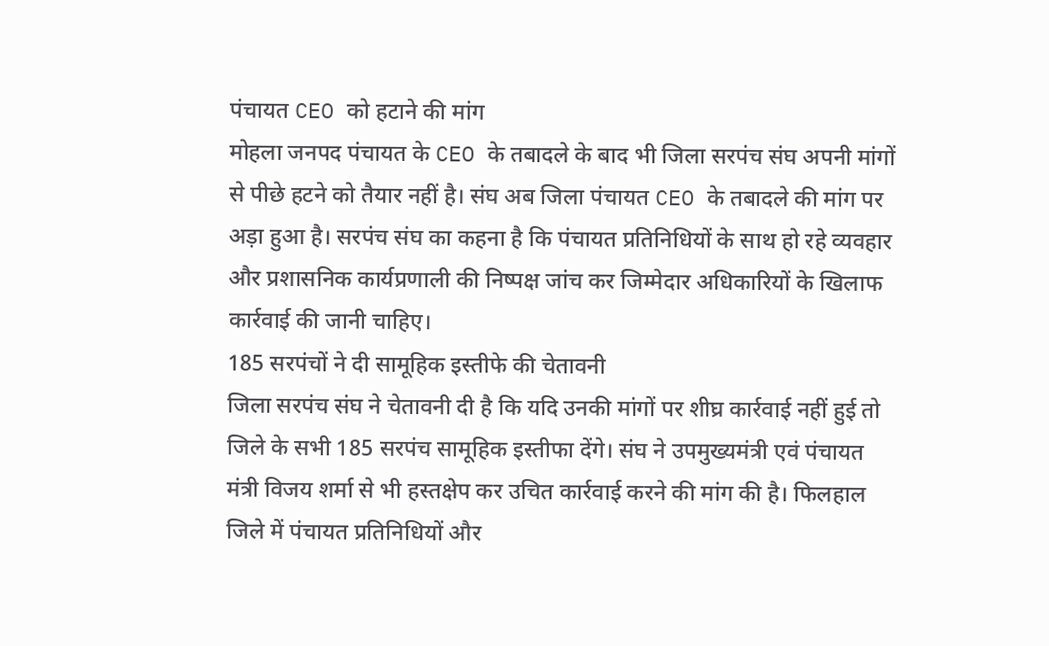पंचायत CEO को हटाने की मांग
मोहला जनपद पंचायत के CEO के तबादले के बाद भी जिला सरपंच संघ अपनी मांगों से पीछे हटने को तैयार नहीं है। संघ अब जिला पंचायत CEO के तबादले की मांग पर अड़ा हुआ है। सरपंच संघ का कहना है कि पंचायत प्रतिनिधियों के साथ हो रहे व्यवहार और प्रशासनिक कार्यप्रणाली की निष्पक्ष जांच कर जिम्मेदार अधिकारियों के खिलाफ कार्रवाई की जानी चाहिए।
185 सरपंचों ने दी सामूहिक इस्तीफे की चेतावनी
जिला सरपंच संघ ने चेतावनी दी है कि यदि उनकी मांगों पर शीघ्र कार्रवाई नहीं हुई तो जिले के सभी 185 सरपंच सामूहिक इस्तीफा देंगे। संघ ने उपमुख्यमंत्री एवं पंचायत मंत्री विजय शर्मा से भी हस्तक्षेप कर उचित कार्रवाई करने की मांग की है। फिलहाल जिले में पंचायत प्रतिनिधियों और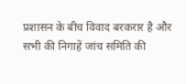प्रशासन के बीच विवाद बरकरार है और सभी की निगाहें जांच समिति की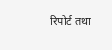रिपोर्ट तथा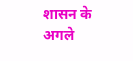शासन के अगले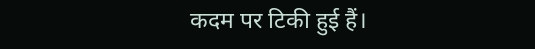कदम पर टिकी हुई हैं।